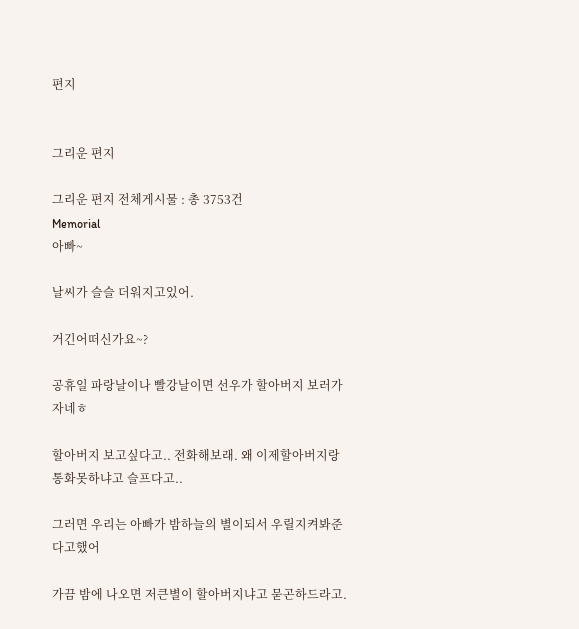편지


그리운 편지

그리운 편지 전체게시물 : 총 3753건
Memorial
아빠~

날씨가 슬슬 더워지고있어.

거긴어떠신가요~?

공휴일 파랑날이나 빨강날이면 선우가 할아버지 보러가자네ㅎ

할아버지 보고싶다고.. 전화해보래. 왜 이제할아버지랑 통화못하냐고 슬프다고..

그러면 우리는 아빠가 밤하늘의 별이되서 우릴지켜봐준다고했어

가끔 밤에 나오면 저큰별이 할아버지냐고 묻곤하드라고.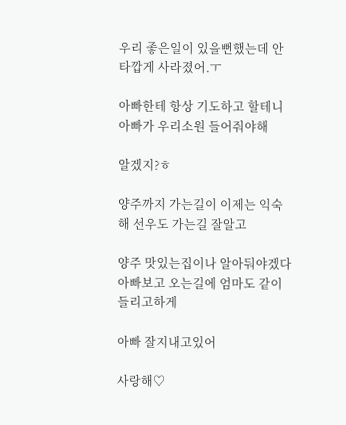우리 좋은일이 있을뻔했는데 안타깝게 사라졌어.ㅜ

아빠한테 항상 기도하고 할테니 아빠가 우리소원 들어줘야해

알겠지?ㅎ

양주까지 가는길이 이제는 익숙해 선우도 가는길 잘알고

양주 맛있는집이나 알아둬야겠다 아빠보고 오는길에 엄마도 같이 들리고하게

아빠 잘지내고있어

사랑해♡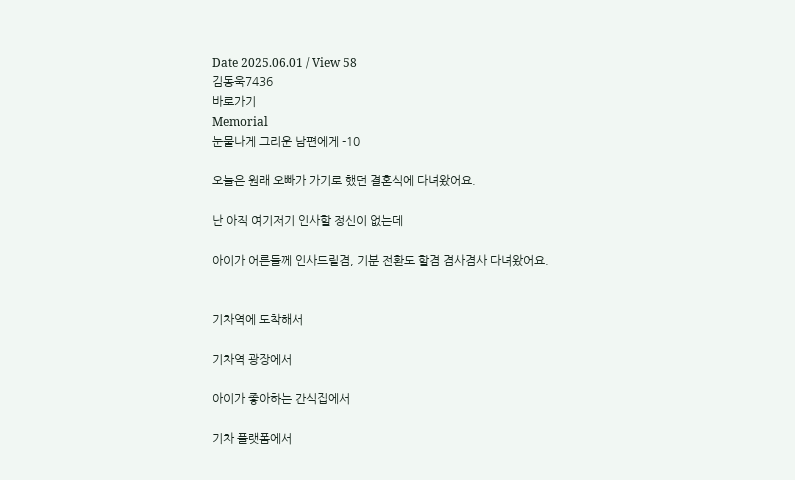Date 2025.06.01 / View 58
김동욱7436
바로가기
Memorial
눈물나게 그리운 남편에게 -10

오늘은 원래 오빠가 가기로 했던 결혼식에 다녀왔어요.

난 아직 여기저기 인사할 정신이 없는데

아이가 어른들께 인사드릴겸, 기분 전환도 할겸 겸사겸사 다녀왔어요.


기차역에 도착해서

기차역 광장에서

아이가 좋아하는 간식집에서

기차 플랫폼에서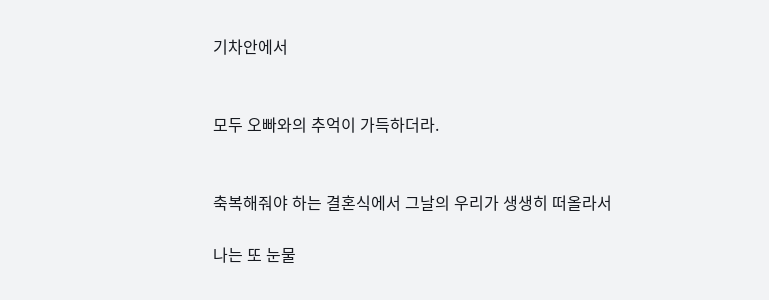기차안에서


모두 오빠와의 추억이 가득하더라.


축복해줘야 하는 결혼식에서 그날의 우리가 생생히 떠올라서

나는 또 눈물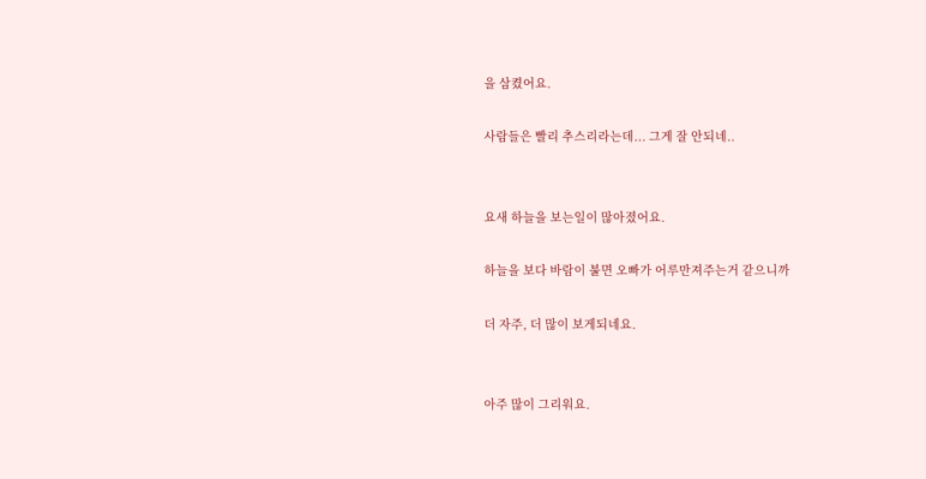을 삼켰어요.

사람들은 빨리 추스리라는데... 그게 잘 안되네..


요새 하늘을 보는일이 많아졌어요.

하늘을 보다 바람이 불면 오빠가 어루만져주는거 같으니까

더 자주, 더 많이 보게되네요.


아주 많이 그리워요.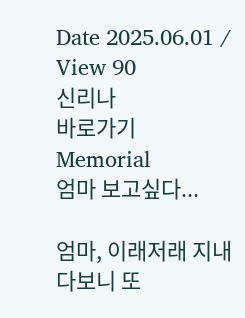Date 2025.06.01 / View 90
신리나
바로가기
Memorial
엄마 보고싶다...

엄마, 이래저래 지내다보니 또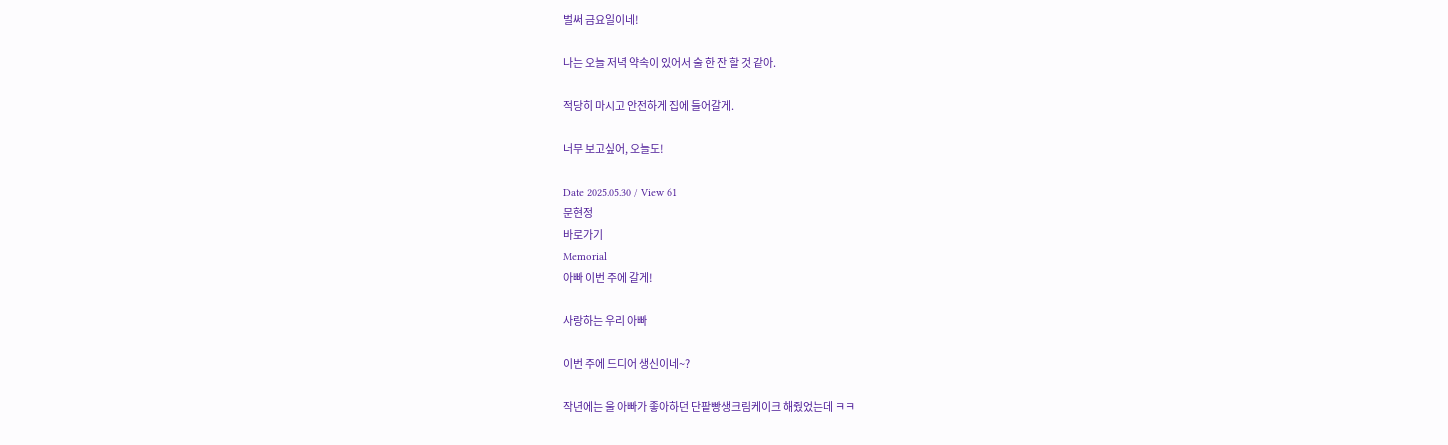벌써 금요일이네!

나는 오늘 저녁 약속이 있어서 술 한 잔 할 것 같아.

적당히 마시고 안전하게 집에 들어갈게.

너무 보고싶어, 오늘도!

Date 2025.05.30 / View 61
문현정
바로가기
Memorial
아빠 이번 주에 갈게!

사랑하는 우리 아빠

이번 주에 드디어 생신이네~?

작년에는 울 아빠가 좋아하던 단팥빵생크림케이크 해줬었는데 ㅋㅋ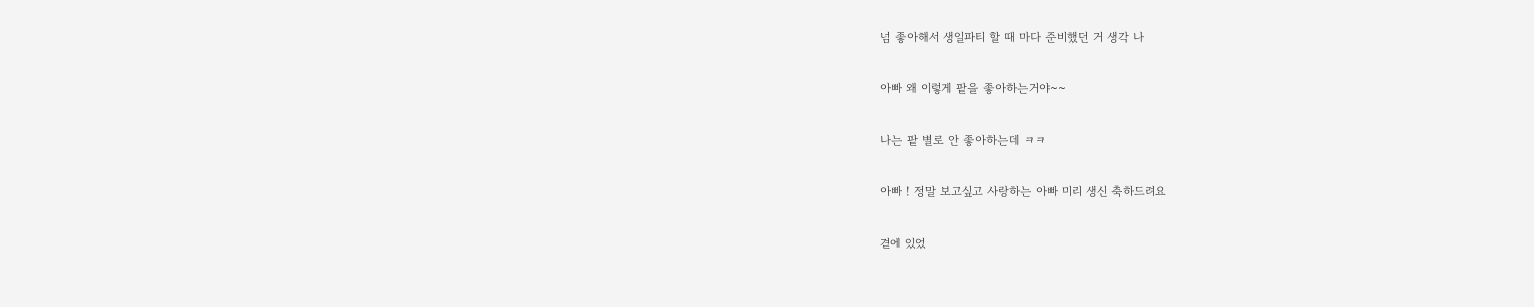넘 좋아해서 생일파티 할 때 마다 준비했던 거 생각 나

아빠 왜 이렇게 팥을 좋아하는거야~~

나는 팥 별로 안 좋아하는데 ㅋㅋ

아빠 ! 정말 보고싶고 사랑하는 아빠 미리 생신 축하드려요

곁에 있었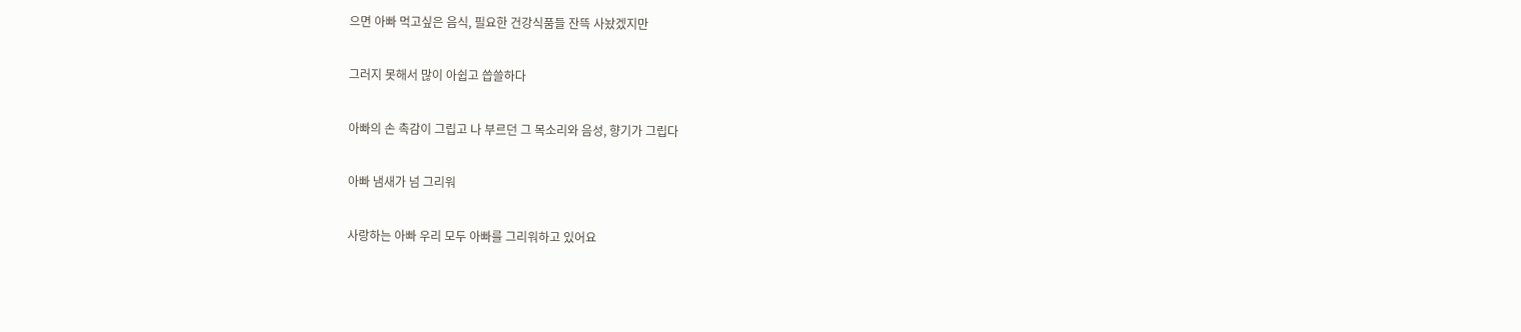으면 아빠 먹고싶은 음식, 필요한 건강식품들 잔뜩 사놨겠지만

그러지 못해서 많이 아쉽고 씁쓸하다

아빠의 손 촉감이 그립고 나 부르던 그 목소리와 음성, 향기가 그립다

아빠 냄새가 넘 그리워

사랑하는 아빠 우리 모두 아빠를 그리워하고 있어요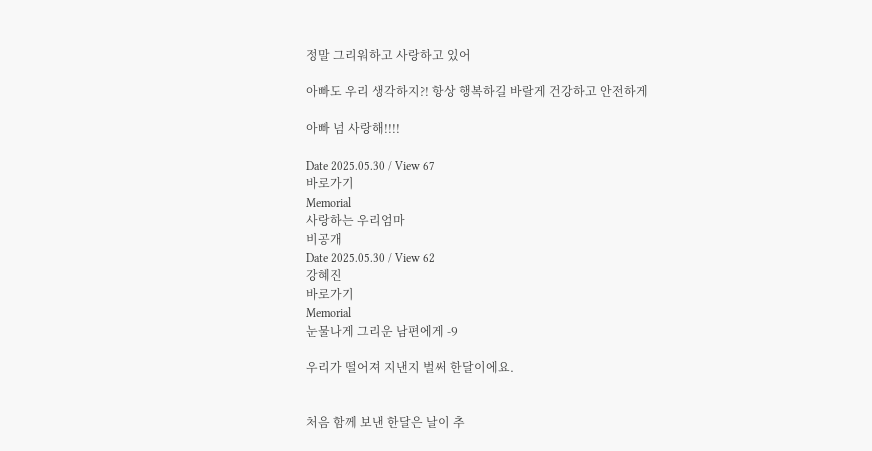정말 그리워하고 사랑하고 있어

아빠도 우리 생각하지?! 항상 행복하길 바랄게 건강하고 안전하게

아빠 넘 사랑해!!!!

Date 2025.05.30 / View 67
바로가기
Memorial
사랑하는 우리엄마
비공개
Date 2025.05.30 / View 62
강혜진
바로가기
Memorial
눈물나게 그리운 남편에게 -9

우리가 떨어져 지낸지 벌써 한달이에요.


처음 함께 보낸 한달은 날이 추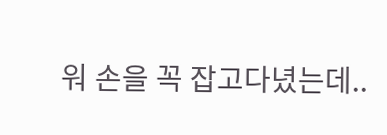워 손을 꼭 잡고다녔는데..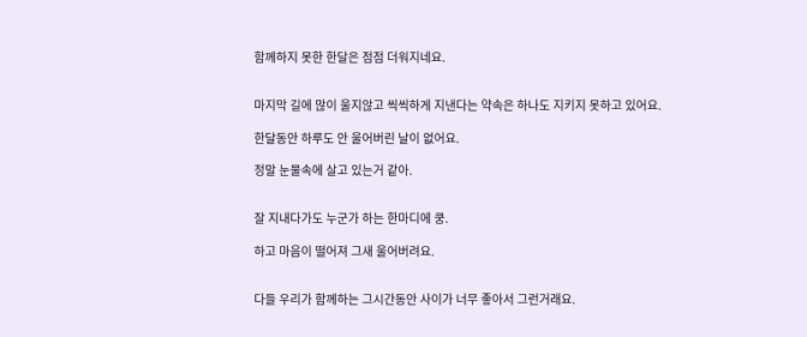함께하지 못한 한달은 점점 더워지네요.


마지막 길에 많이 울지않고 씩씩하게 지낸다는 약속은 하나도 지키지 못하고 있어요.

한달동안 하루도 안 울어버린 날이 없어요.

정말 눈물속에 살고 있는거 같아.


잘 지내다가도 누군가 하는 한마디에 쿵.

하고 마음이 떨어져 그새 울어버려요.


다들 우리가 함께하는 그시간동안 사이가 너무 좋아서 그런거래요.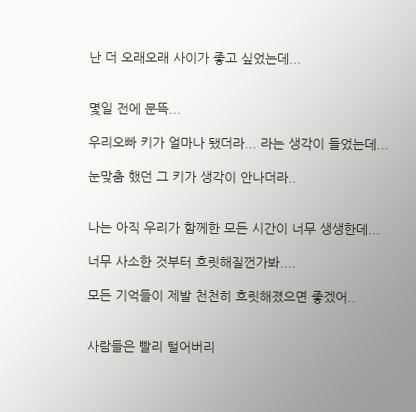난 더 오래오래 사이가 좋고 싶었는데...


몇일 전에 문뜩...

우리오빠 키가 얼마나 됐더라... 라는 생각이 들었는데...

눈맞춤 했던 그 키가 생각이 안나더라..


나는 아직 우리가 함께한 모든 시간이 너무 생생한데...

너무 사소한 것부터 흐릿해질껀가봐....

모든 기억들이 제발 천천히 흐릿해졌으면 좋겠어..


사람들은 빨리 털어버리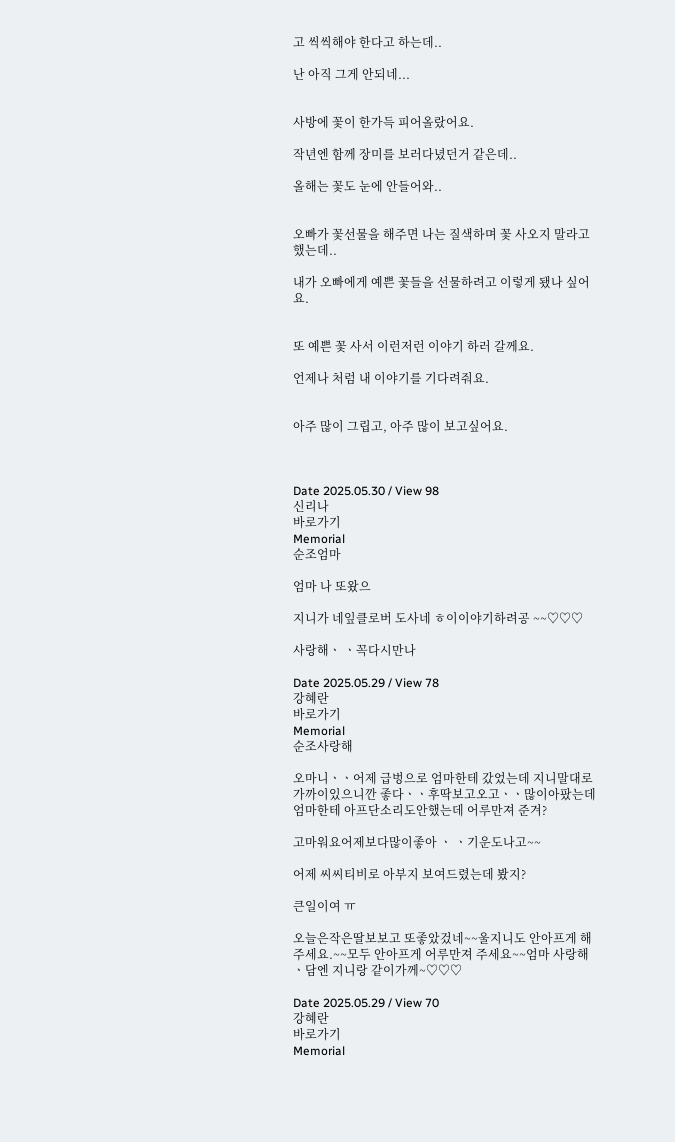고 씩씩해야 한다고 하는데..

난 아직 그게 안되네...


사방에 꽃이 한가득 피어올랐어요.

작년엔 함께 장미를 보러다녔던거 같은데..

올해는 꽃도 눈에 안들어와..


오빠가 꽃선물을 해주면 나는 질색하며 꽃 사오지 말라고 했는데..

내가 오빠에게 예쁜 꽃들을 선물하려고 이렇게 됐나 싶어요.


또 예쁜 꽃 사서 이런저런 이야기 하러 갈께요.

언제나 처럼 내 이야기를 기다려줘요.


아주 많이 그립고, 아주 많이 보고싶어요.



Date 2025.05.30 / View 98
신리나
바로가기
Memorial
순조엄마

엄마 나 또왔으

지니가 네잎클로버 도사네 ㅎ이이야기하려공 ~~♡♡♡

사랑해ㆍ ㆍ꼭다시만나

Date 2025.05.29 / View 78
강혜란
바로가기
Memorial
순조사랑해

오마니ㆍㆍ어제 급벙으로 엄마한테 갔었는데 지니말대로 가까이있으니깐 좋다ㆍㆍ후딱보고오고ㆍㆍ많이아팠는데 엄마한테 아프단소리도안했는데 어루만져 준겨?

고마워요어제보다많이좋아 ㆍ ㆍ기운도나고~~

어제 씨씨티비로 아부지 보여드렸는데 봤지?

큰일이여 ㅠ

오늘은작은딸보보고 또좋았겄네~~울지니도 안아프게 해주세요.~~모두 안아프게 어루만져 주세요~~엄마 사랑해 ㆍ담엔 지니랑 같이가께~♡♡♡

Date 2025.05.29 / View 70
강혜란
바로가기
Memorial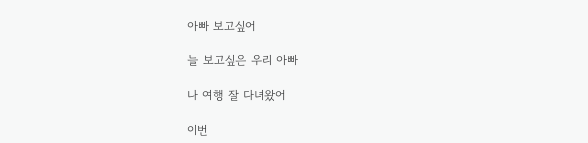아빠 보고싶어

늘 보고싶은 우리 아빠

나 여행 잘 다녀왔어

이번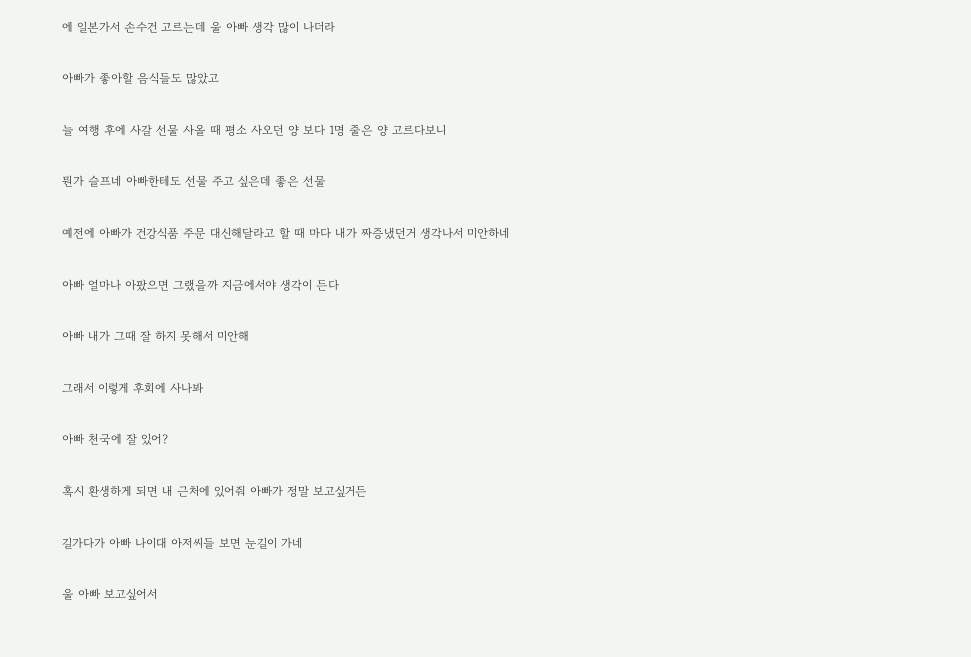에 일본가서 손수건 고르는데 울 아빠 생각 많이 나더라

아빠가 좋아할 음식들도 많았고

늘 여행 후에 사갈 선물 사올 때 평소 사오던 양 보다 1명 줄은 양 고르다보니

뭔가 슬프네 아빠한테도 선물 주고 싶은데 좋은 선물

예전에 아빠가 건강식품 주문 대신해달라고 할 때 마다 내가 짜증냈던거 생각나서 미안하네

아빠 얼마나 아팠으면 그랬을까 지금에서야 생각이 든다

아빠 내가 그때 잘 하지 못해서 미안해

그래서 이렇게 후회에 사나봐

아빠 천국에 잘 있어?

혹시 환생하게 되면 내 근처에 있어줘 아빠가 정말 보고싶거든

길가다가 아빠 나이대 아저씨들 보면 눈길이 가네

울 아빠 보고싶어서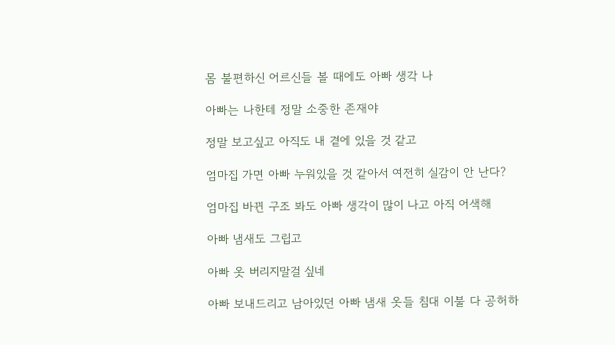몸 불편하신 어르신들 볼 때에도 아빠 생각 나

아빠는 나한테 정말 소중한 존재야

정말 보고싶고 아직도 내 곁에 있을 것 같고

엄마집 가면 아빠 누워있을 것 같아서 여전히 실감이 안 난다?

엄마집 바뀐 구조 봐도 아빠 생각이 많이 나고 아직 어색해

아빠 냄새도 그립고

아빠 옷 버리지말걸 싶네

아빠 보내드리고 남아있던 아빠 냄새 옷들 침대 이불 다 공허하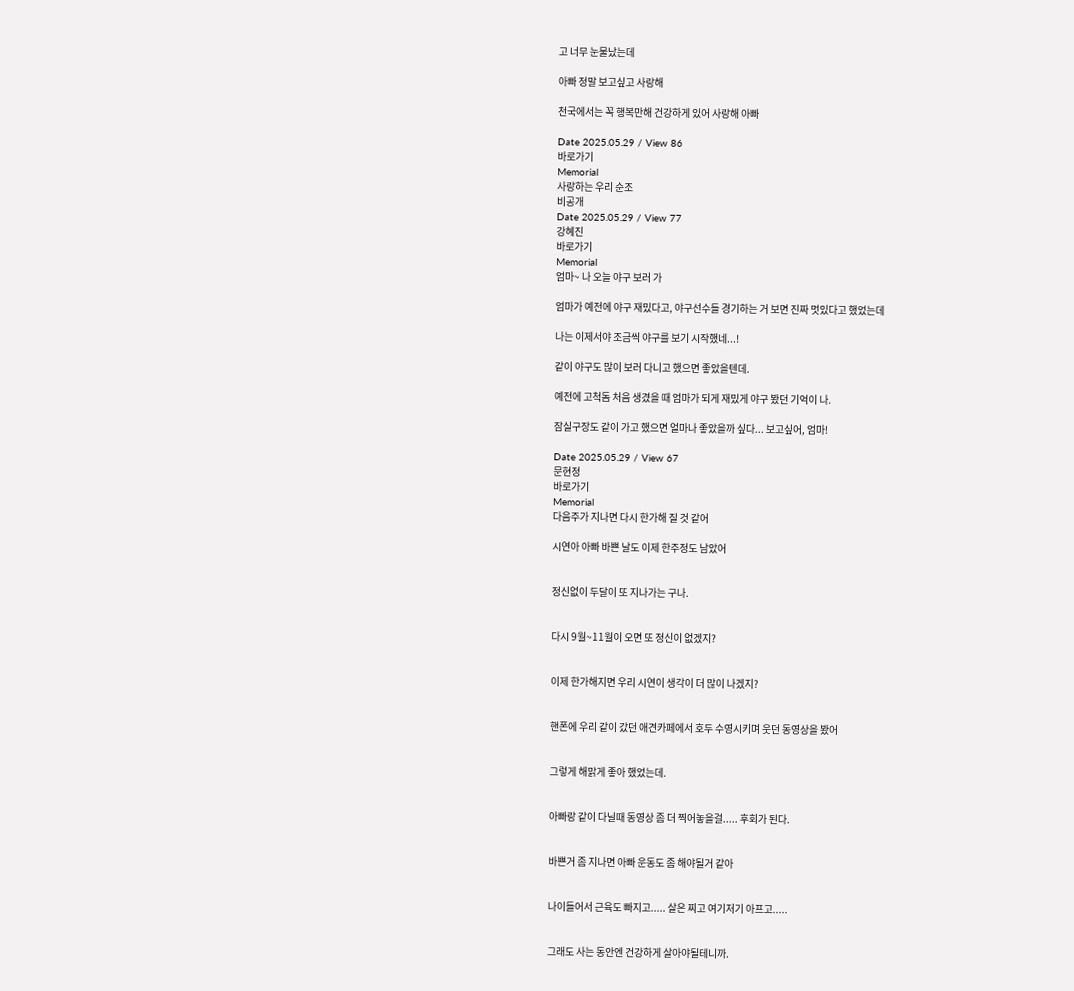고 너무 눈물났는데

아빠 정말 보고싶고 사랑해

천국에서는 꼭 행복만해 건강하게 있어 사랑해 아빠

Date 2025.05.29 / View 86
바로가기
Memorial
사랑하는 우리 순조
비공개
Date 2025.05.29 / View 77
강혜진
바로가기
Memorial
엄마~ 나 오늘 야구 보러 가

엄마가 예전에 야구 재밌다고, 야구선수들 경기하는 거 보면 진짜 멋있다고 했었는데

나는 이제서야 조금씩 야구를 보기 시작했네...!

같이 야구도 많이 보러 다니고 했으면 좋았을텐데.

예전에 고척돔 처음 생겼을 때 엄마가 되게 재밌게 야구 봤던 기억이 나.

잠실구장도 같이 가고 했으면 얼마나 좋았을까 싶다... 보고싶어, 엄마!

Date 2025.05.29 / View 67
문현정
바로가기
Memorial
다음주가 지나면 다시 한가해 질 것 같어

시연아 아빠 바쁜 날도 이제 한주정도 남았어


정신없이 두달이 또 지나가는 구나.


다시 9월~11월이 오면 또 정신이 없겠지?


이제 한가해지면 우리 시연이 생각이 더 많이 나겠지?


핸폰에 우리 같이 갔던 애견카페에서 호두 수영시키며 웃던 동영상을 봤어


그렇게 해맑게 좋아 했었는데.


아빠랑 같이 다닐때 동영상 좀 더 찍어놓을걸..... 후회가 된다.


바쁜거 좀 지나면 아빠 운동도 좀 해야될거 같아


나이들어서 근육도 빠지고..... 살은 찌고 여기저기 아프고.....


그래도 사는 동안엔 건강하게 살아야될테니까.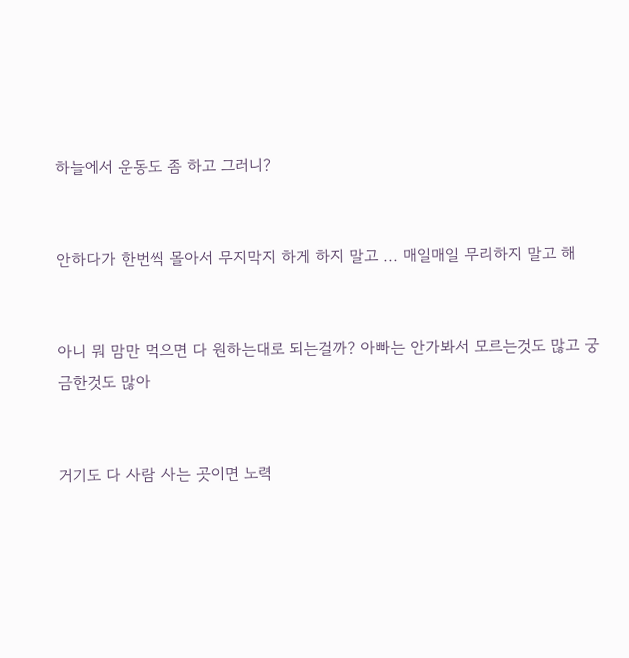하늘에서 운동도 좀 하고 그러니?


안하다가 한번씩 몰아서 무지막지 하게 하지 말고 ... 매일매일 무리하지 말고 해


아니 뭐 맘만 먹으면 다 원하는대로 되는걸까? 아빠는 안가봐서 모르는것도 많고 궁금한것도 많아


거기도 다 사람 사는 곳이면 노력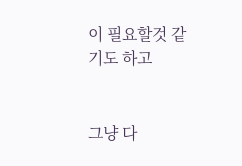이 필요할것 같기도 하고


그냥 다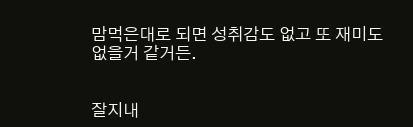맘먹은대로 되면 성취감도 없고 또 재미도 없을거 같거든.


잘지내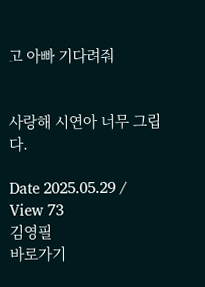고 아빠 기다려줘


사랑해 시연아 너무 그립다.

Date 2025.05.29 / View 73
김영필
바로가기